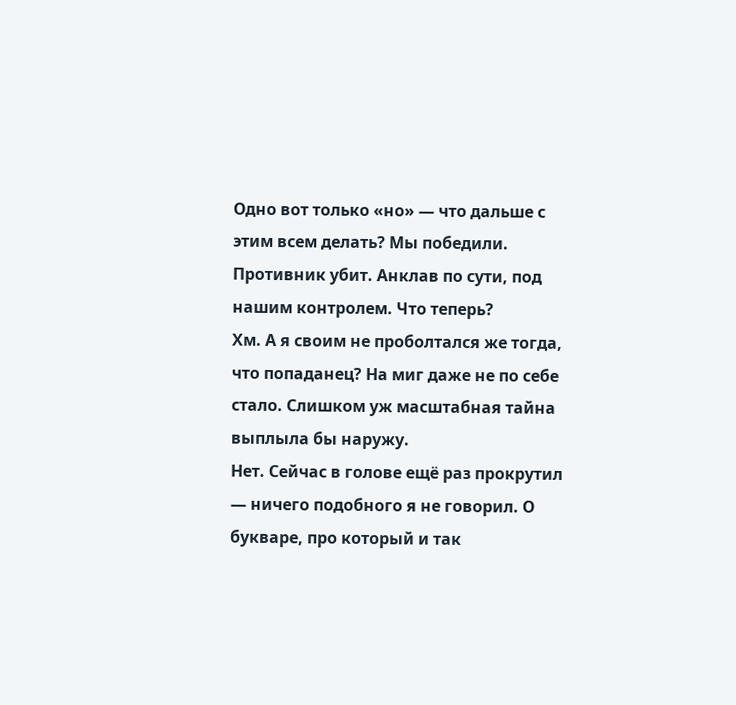Одно вот только «но» — что дальше с этим всем делать? Мы победили. Противник убит. Анклав по сути, под нашим контролем. Что теперь?
Хм. А я своим не проболтался же тогда, что попаданец? На миг даже не по себе стало. Слишком уж масштабная тайна выплыла бы наружу.
Нет. Сейчас в голове ещё раз прокрутил — ничего подобного я не говорил. О букваре, про который и так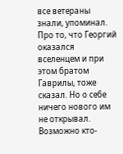все ветераны знали, упоминал. Про то, что Георгий оказался вселенцем и при этом братом Гаврилы, тоже сказал. Но о себе ничего нового им не открывал.
Возможно кто-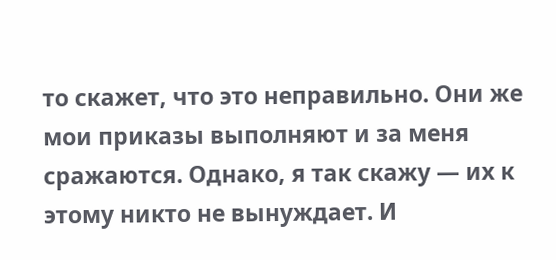то скажет, что это неправильно. Они же мои приказы выполняют и за меня сражаются. Однако, я так скажу — их к этому никто не вынуждает. И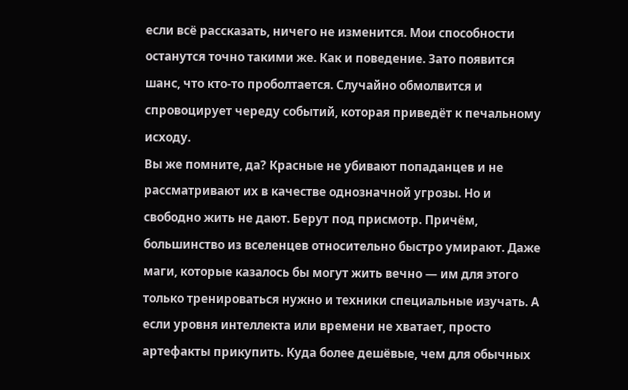если всё рассказать, ничего не изменится. Мои способности останутся точно такими же. Как и поведение. Зато появится шанс, что кто-то проболтается. Случайно обмолвится и спровоцирует череду событий, которая приведёт к печальному исходу.
Вы же помните, да? Красные не убивают попаданцев и не рассматривают их в качестве однозначной угрозы. Но и свободно жить не дают. Берут под присмотр. Причём, большинство из вселенцев относительно быстро умирают. Даже маги, которые казалось бы могут жить вечно — им для этого только тренироваться нужно и техники специальные изучать. А если уровня интеллекта или времени не хватает, просто артефакты прикупить. Куда более дешёвые, чем для обычных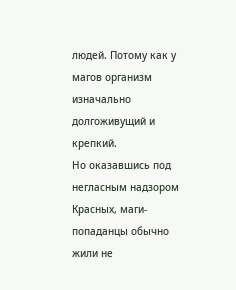людей. Потому как у магов организм изначально долгоживущий и крепкий.
Но оказавшись под негласным надзором Красных, маги-попаданцы обычно жили не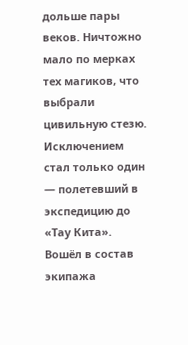дольше пары веков. Ничтожно мало по мерках тех магиков, что выбрали цивильную стезю.
Исключением стал только один — полетевший в экспедицию до «Тау Кита». Вошёл в состав экипажа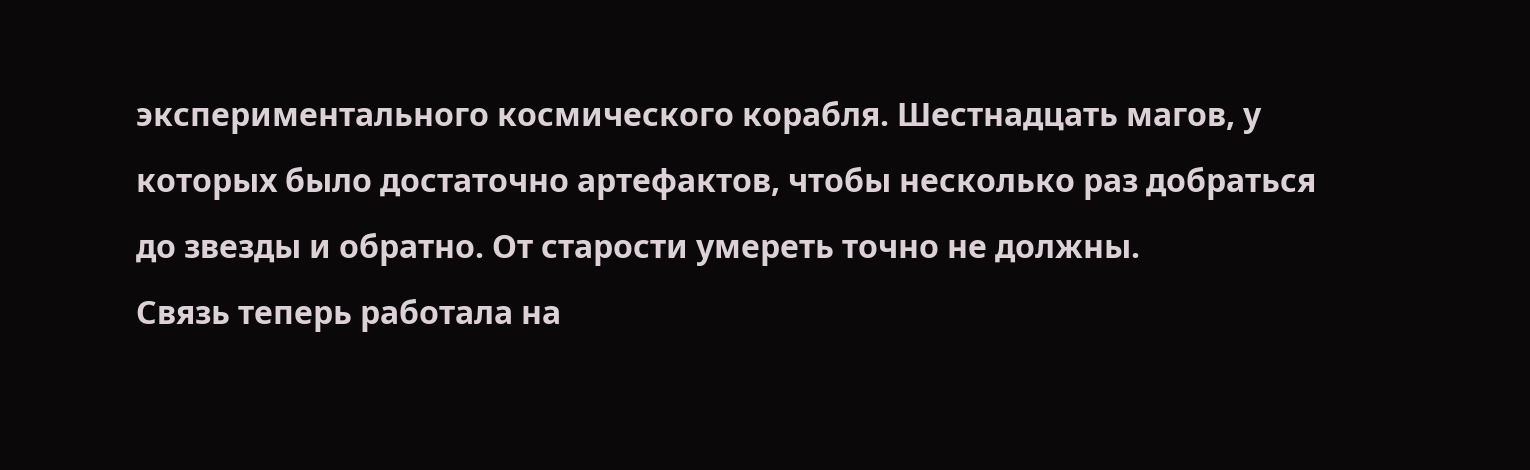экспериментального космического корабля. Шестнадцать магов, у которых было достаточно артефактов, чтобы несколько раз добраться до звезды и обратно. От старости умереть точно не должны.
Связь теперь работала на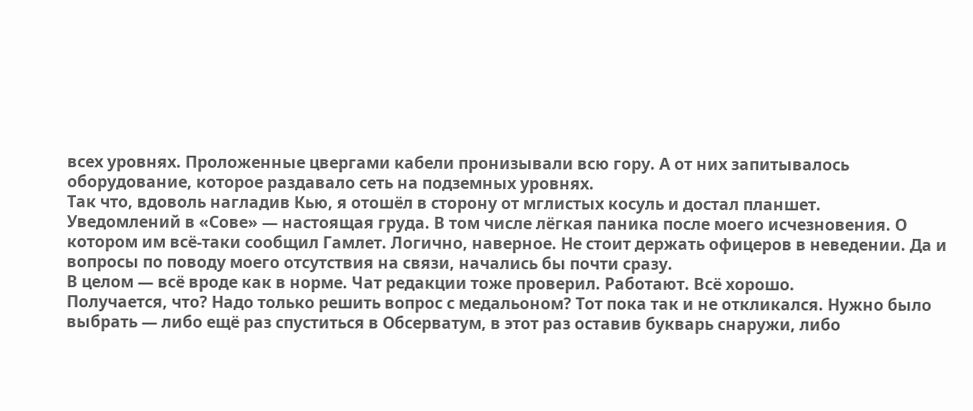всех уровнях. Проложенные цвергами кабели пронизывали всю гору. А от них запитывалось оборудование, которое раздавало сеть на подземных уровнях.
Так что, вдоволь нагладив Кью, я отошёл в сторону от мглистых косуль и достал планшет.
Уведомлений в «Сове» — настоящая груда. В том числе лёгкая паника после моего исчезновения. О котором им всё-таки сообщил Гамлет. Логично, наверное. Не стоит держать офицеров в неведении. Да и вопросы по поводу моего отсутствия на связи, начались бы почти сразу.
В целом — всё вроде как в норме. Чат редакции тоже проверил. Работают. Всё хорошо.
Получается, что? Надо только решить вопрос с медальоном? Тот пока так и не откликался. Нужно было выбрать — либо ещё раз спуститься в Обсерватум, в этот раз оставив букварь снаружи, либо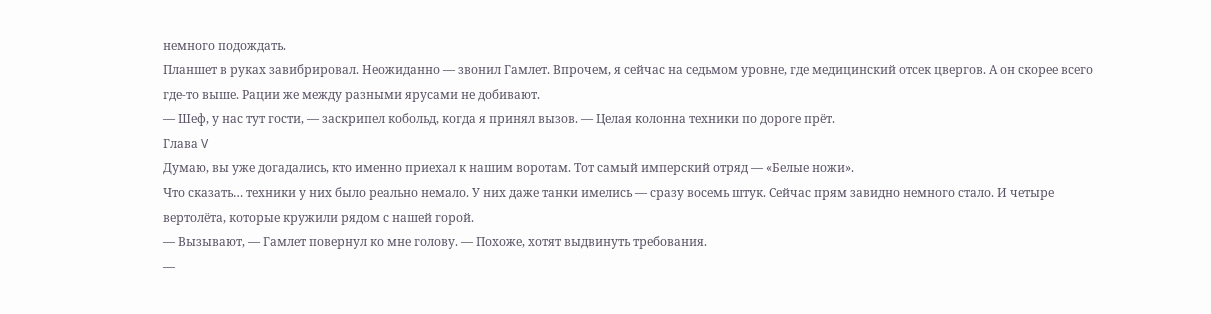немного подождать.
Планшет в руках завибрировал. Неожиданно — звонил Гамлет. Впрочем, я сейчас на седьмом уровне, где медицинский отсек цвергов. А он скорее всего где-то выше. Рации же между разными ярусами не добивают.
— Шеф, у нас тут гости, — заскрипел кобольд, когда я принял вызов. — Целая колонна техники по дороге прёт.
Глава V
Думаю, вы уже догадались, кто именно приехал к нашим воротам. Тот самый имперский отряд — «Белые ножи».
Что сказать… техники у них было реально немало. У них даже танки имелись — сразу восемь штук. Сейчас прям завидно немного стало. И четыре вертолёта, которые кружили рядом с нашей горой.
— Вызывают, — Гамлет повернул ко мне голову. — Похоже, хотят выдвинуть требования.
—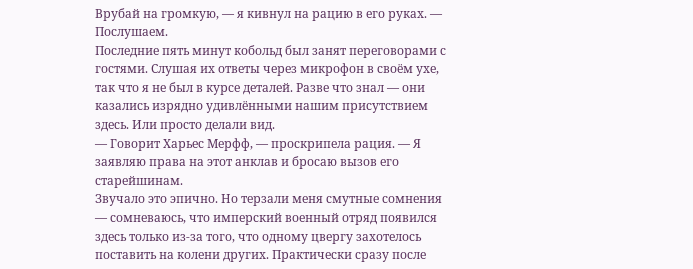Врубай на громкую, — я кивнул на рацию в его руках. — Послушаем.
Последние пять минут кобольд был занят переговорами с гостями. Слушая их ответы через микрофон в своём ухе, так что я не был в курсе деталей. Разве что знал — они казались изрядно удивлёнными нашим присутствием здесь. Или просто делали вид.
— Говорит Харьес Мерфф, — проскрипела рация. — Я заявляю права на этот анклав и бросаю вызов его старейшинам.
Звучало это эпично. Но терзали меня смутные сомнения — сомневаюсь, что имперский военный отряд появился здесь только из-за того, что одному цвергу захотелось поставить на колени других. Практически сразу после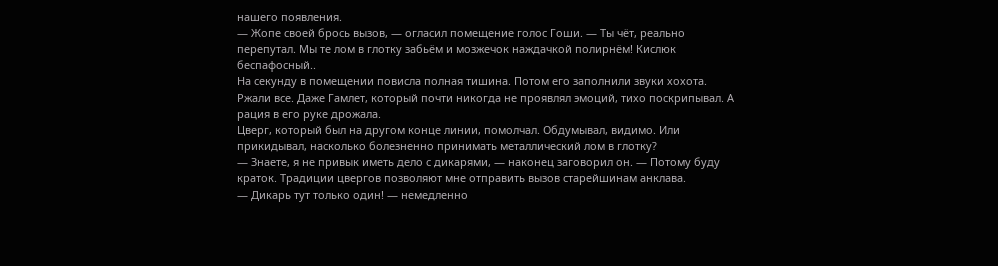нашего появления.
— Жопе своей брось вызов, — огласил помещение голос Гоши. — Ты чёт, реально перепутал. Мы те лом в глотку забьём и мозжечок наждачкой полирнём! Кислюк беспафосный..
На секунду в помещении повисла полная тишина. Потом его заполнили звуки хохота. Ржали все. Даже Гамлет, который почти никогда не проявлял эмоций, тихо поскрипывал. А рация в его руке дрожала.
Цверг, который был на другом конце линии, помолчал. Обдумывал, видимо. Или прикидывал, насколько болезненно принимать металлический лом в глотку?
— Знаете, я не привык иметь дело с дикарями, — наконец заговорил он. — Потому буду краток. Традиции цвергов позволяют мне отправить вызов старейшинам анклава.
— Дикарь тут только один! — немедленно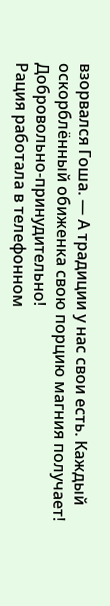взорвался Гоша. — А традиции у нас свои есть. Каждый оскорблённый обиженка свою порцию магния получает! Добровольно-принудительно!
Рация работала в телефонном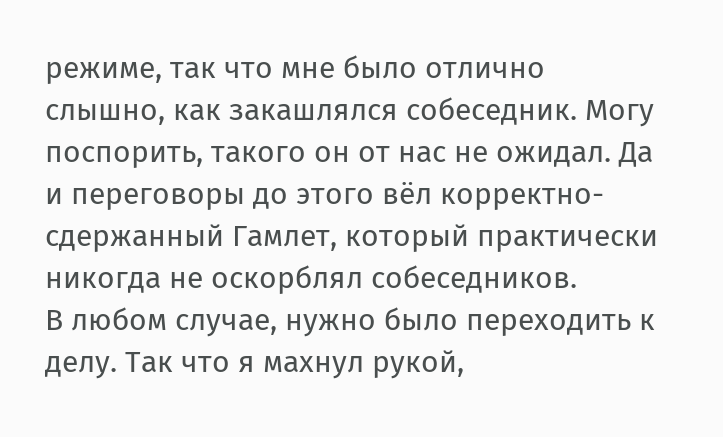режиме, так что мне было отлично слышно, как закашлялся собеседник. Могу поспорить, такого он от нас не ожидал. Да и переговоры до этого вёл корректно-сдержанный Гамлет, который практически никогда не оскорблял собеседников.
В любом случае, нужно было переходить к делу. Так что я махнул рукой,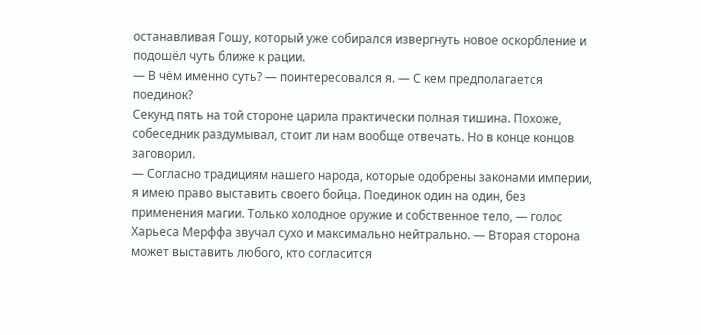останавливая Гошу, который уже собирался извергнуть новое оскорбление и подошёл чуть ближе к рации.
— В чём именно суть? — поинтересовался я. — С кем предполагается поединок?
Секунд пять на той стороне царила практически полная тишина. Похоже, собеседник раздумывал, стоит ли нам вообще отвечать. Но в конце концов заговорил.
— Согласно традициям нашего народа, которые одобрены законами империи, я имею право выставить своего бойца. Поединок один на один, без применения магии. Только холодное оружие и собственное тело, — голос Харьеса Мерффа звучал сухо и максимально нейтрально. — Вторая сторона может выставить любого, кто согласится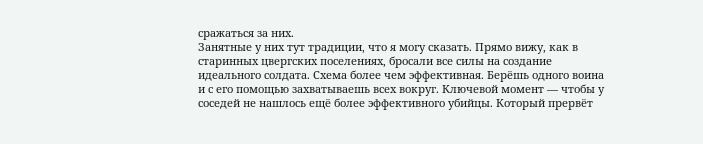сражаться за них.
Занятные у них тут традиции, что я могу сказать. Прямо вижу, как в старинных цвергских поселениях, бросали все силы на создание идеального солдата. Схема более чем эффективная. Берёшь одного воина и с его помощью захватываешь всех вокруг. Ключевой момент — чтобы у соседей не нашлось ещё более эффективного убийцы. Который прервёт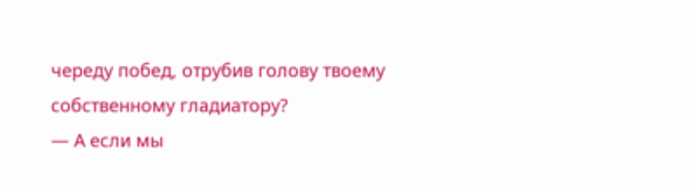череду побед, отрубив голову твоему собственному гладиатору?
— А если мы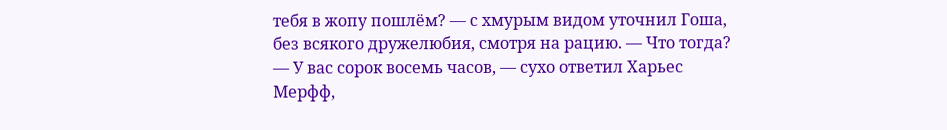тебя в жопу пошлём? — с хмурым видом уточнил Гоша, без всякого дружелюбия, смотря на рацию. — Что тогда?
— У вас сорок восемь часов, — сухо ответил Харьес Мерфф,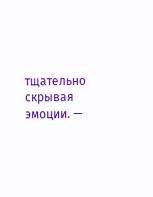тщательно скрывая эмоции. —